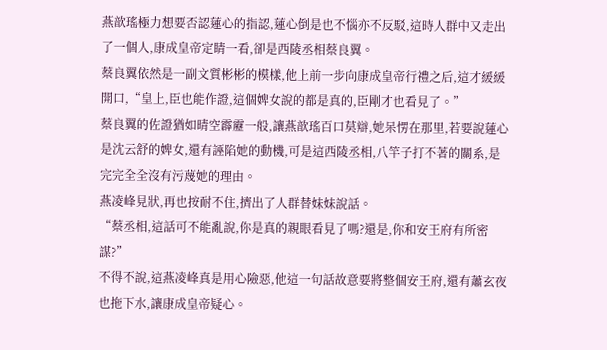燕歆瑤極力想要否認蓮心的指認,蓮心倒是也不惱亦不反駁,這時人群中又走出了一個人,康成皇帝定睛一看,卻是西陵丞相蔡良翼。
蔡良翼依然是一副文質彬彬的模樣,他上前一步向康成皇帝行禮之后,這才緩緩開口,“皇上,臣也能作證,這個婢女說的都是真的,臣剛才也看見了。”
蔡良翼的佐證猶如晴空霹靂一般,讓燕歆瑤百口莫辯,她呆愣在那里,若要說蓮心是沈云舒的婢女,還有誣陷她的動機,可是這西陵丞相,八竿子打不著的關系,是完完全全沒有污蔑她的理由。
燕凌峰見狀,再也按耐不住,擠出了人群替妹妹說話。
“蔡丞相,這話可不能亂說,你是真的親眼看見了嗎?還是,你和安王府有所密謀?”
不得不說,這燕凌峰真是用心險惡,他這一句話故意要將整個安王府,還有蕭玄夜也拖下水,讓康成皇帝疑心。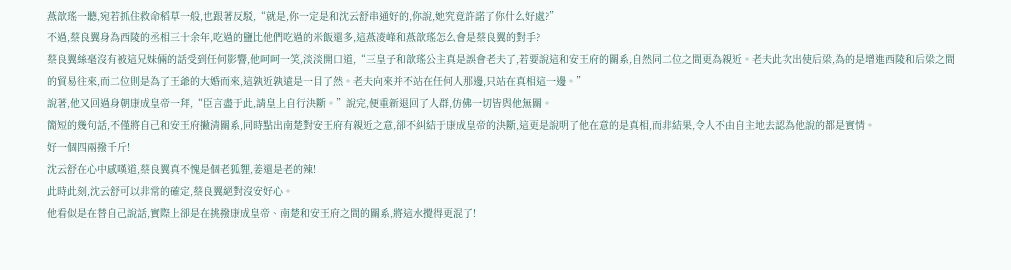燕歆瑤一聽,宛若抓住救命稻草一般,也跟著反駁,“就是,你一定是和沈云舒串通好的,你說,她究竟許諾了你什么好處?”
不過,蔡良翼身為西陵的丞相三十余年,吃過的鹽比他們吃過的米飯還多,這燕凌峰和燕歆瑤怎么會是蔡良翼的對手?
蔡良翼絲毫沒有被這兄妹倆的話受到任何影響,他呵呵一笑,淡淡開口道,“三皇子和歆瑤公主真是誤會老夫了,若要說這和安王府的關系,自然同二位之間更為親近。老夫此次出使后梁,為的是增進西陵和后梁之間的貿易往來,而二位則是為了王爺的大婚而來,這孰近孰遠是一目了然。老夫向來并不站在任何人那邊,只站在真相這一邊。”
說著,他又回過身朝康成皇帝一拜,“臣言盡于此,請皇上自行決斷。”說完,便重新退回了人群,仿佛一切皆與他無關。
簡短的幾句話,不僅將自己和安王府撇清關系,同時點出南楚對安王府有親近之意,卻不糾結于康成皇帝的決斷,這更是說明了他在意的是真相,而非結果,令人不由自主地去認為他說的都是實情。
好一個四兩撥千斤!
沈云舒在心中感嘆道,蔡良翼真不愧是個老狐貍,姜還是老的辣!
此時此刻,沈云舒可以非常的確定,蔡良翼絕對沒安好心。
他看似是在替自己說話,實際上卻是在挑撥康成皇帝、南楚和安王府之間的關系,將這水攪得更混了!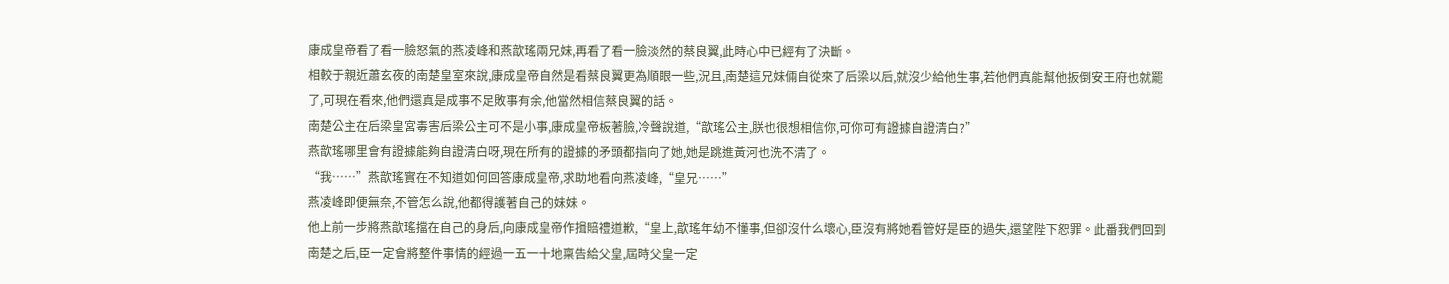康成皇帝看了看一臉怒氣的燕凌峰和燕歆瑤兩兄妹,再看了看一臉淡然的蔡良翼,此時心中已經有了決斷。
相較于親近蕭玄夜的南楚皇室來說,康成皇帝自然是看蔡良翼更為順眼一些,況且,南楚這兄妹倆自從來了后梁以后,就沒少給他生事,若他們真能幫他扳倒安王府也就罷了,可現在看來,他們還真是成事不足敗事有余,他當然相信蔡良翼的話。
南楚公主在后梁皇宮毒害后梁公主可不是小事,康成皇帝板著臉,冷聲說道,“歆瑤公主,朕也很想相信你,可你可有證據自證清白?”
燕歆瑤哪里會有證據能夠自證清白呀,現在所有的證據的矛頭都指向了她,她是跳進黃河也洗不清了。
“我……”燕歆瑤實在不知道如何回答康成皇帝,求助地看向燕凌峰,“皇兄……”
燕凌峰即便無奈,不管怎么說,他都得護著自己的妹妹。
他上前一步將燕歆瑤擋在自己的身后,向康成皇帝作揖賠禮道歉,“皇上,歆瑤年幼不懂事,但卻沒什么壞心,臣沒有將她看管好是臣的過失,還望陛下恕罪。此番我們回到南楚之后,臣一定會將整件事情的經過一五一十地稟告給父皇,屆時父皇一定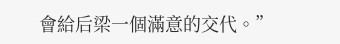會給后梁一個滿意的交代。”